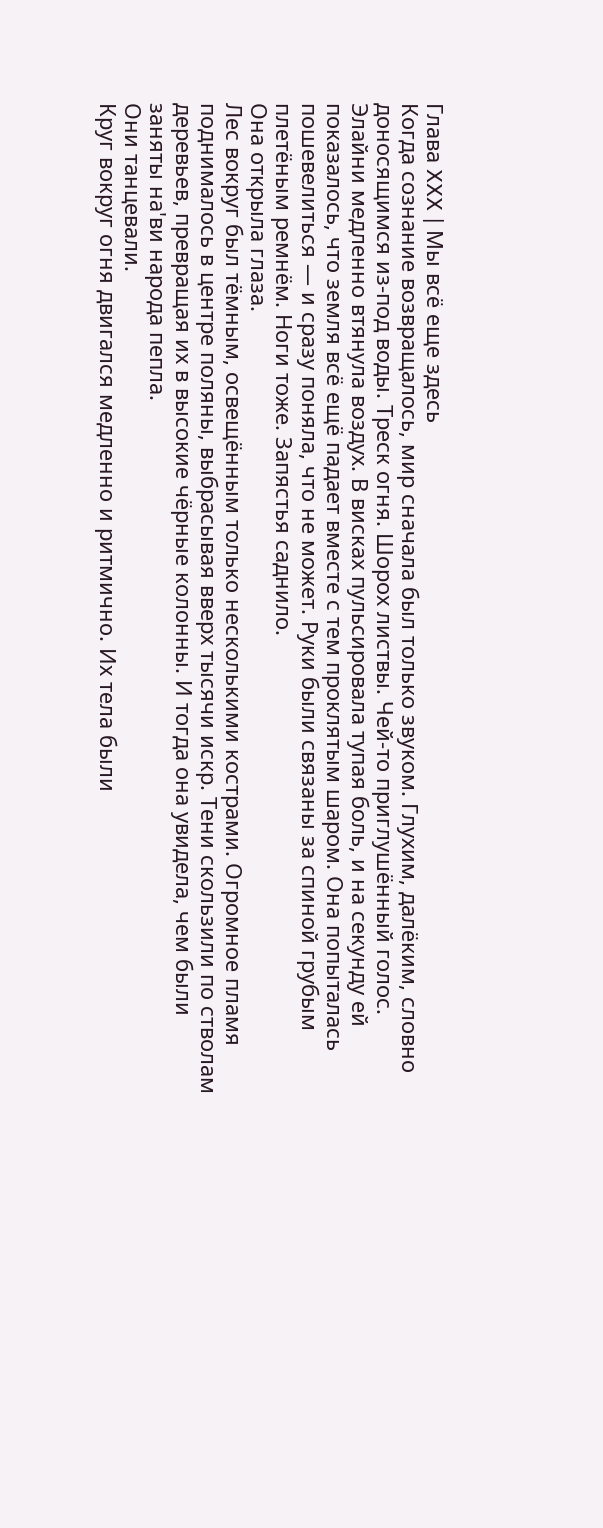Глава XXX | Мы всё еще здесь
Когда сознание возвращалось, мир сначала был только звуком. Глухим, далёким, словно доносящимся из-под воды. Треск огня. Шорох листвы. Чей-то приглушённый голос. Элайни медленно втянула воздух. В висках пульсировала тупая боль, и на секунду ей показалось, что земля всё ещё падает вместе с тем проклятым шаром. Она попыталась пошевелиться — и сразу поняла, что не может. Руки были связаны за спиной грубым плетёным ремнём. Ноги тоже. Запястья саднило.
Она открыла глаза.
Лес вокруг был тёмным, освещённым только несколькими кострами. Огромное пламя поднималось в центре поляны, выбрасывая вверх тысячи искр. Тени скользили по стволам деревьев, превращая их в высокие чёрные колонны. И тогда она увидела, чем были заняты на'ви народа пепла.
Они танцевали.
Круг вокруг огня двигался медленно и ритмично. Их тела были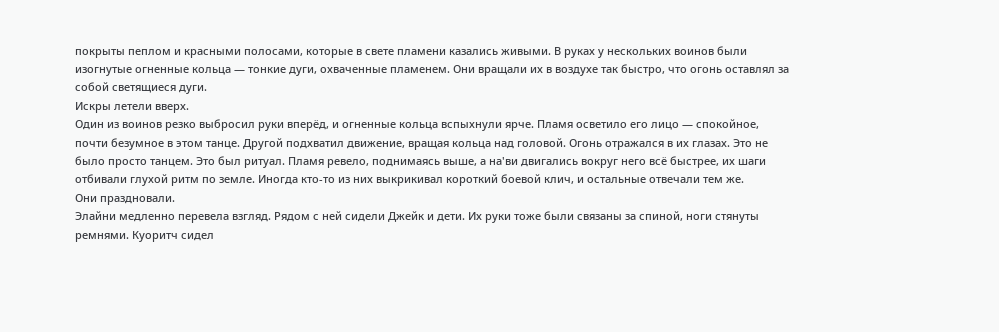покрыты пеплом и красными полосами, которые в свете пламени казались живыми. В руках у нескольких воинов были изогнутые огненные кольца — тонкие дуги, охваченные пламенем. Они вращали их в воздухе так быстро, что огонь оставлял за собой светящиеся дуги.
Искры летели вверх.
Один из воинов резко выбросил руки вперёд, и огненные кольца вспыхнули ярче. Пламя осветило его лицо — спокойное, почти безумное в этом танце. Другой подхватил движение, вращая кольца над головой. Огонь отражался в их глазах. Это не было просто танцем. Это был ритуал. Пламя ревело, поднимаясь выше, а на'ви двигались вокруг него всё быстрее, их шаги отбивали глухой ритм по земле. Иногда кто-то из них выкрикивал короткий боевой клич, и остальные отвечали тем же.
Они праздновали.
Элайни медленно перевела взгляд. Рядом с ней сидели Джейк и дети. Их руки тоже были связаны за спиной, ноги стянуты ремнями. Куоритч сидел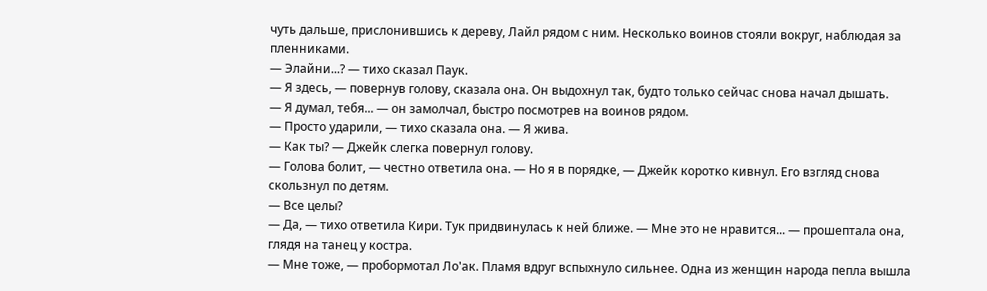чуть дальше, прислонившись к дереву, Лайл рядом с ним. Несколько воинов стояли вокруг, наблюдая за пленниками.
— Элайни...? — тихо сказал Паук.
— Я здесь, — повернув голову, сказала она. Он выдохнул так, будто только сейчас снова начал дышать.
— Я думал, тебя... — он замолчал, быстро посмотрев на воинов рядом.
— Просто ударили, — тихо сказала она. — Я жива.
— Как ты? — Джейк слегка повернул голову.
— Голова болит, — честно ответила она. — Но я в порядке, — Джейк коротко кивнул. Его взгляд снова скользнул по детям.
— Все целы?
— Да, — тихо ответила Кири. Тук придвинулась к ней ближе. — Мне это не нравится... — прошептала она, глядя на танец у костра.
— Мне тоже, — пробормотал Ло'ак. Пламя вдруг вспыхнуло сильнее. Одна из женщин народа пепла вышла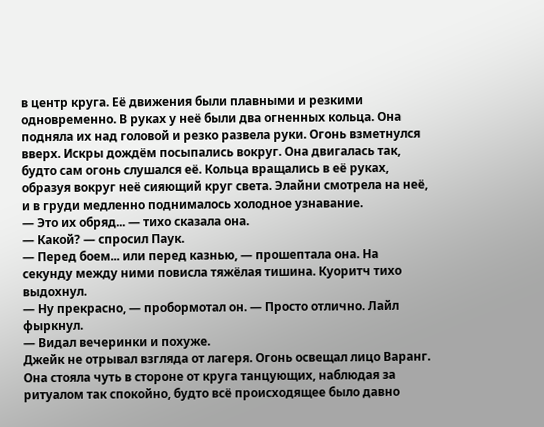в центр круга. Её движения были плавными и резкими одновременно. В руках у неё были два огненных кольца. Она подняла их над головой и резко развела руки. Огонь взметнулся вверх. Искры дождём посыпались вокруг. Она двигалась так, будто сам огонь слушался её. Кольца вращались в её руках, образуя вокруг неё сияющий круг света. Элайни смотрела на неё, и в груди медленно поднималось холодное узнавание.
— Это их обряд... — тихо сказала она.
— Какой? — спросил Паук.
— Перед боем... или перед казнью, — прошептала она. На секунду между ними повисла тяжёлая тишина. Куоритч тихо выдохнул.
— Ну прекрасно, — пробормотал он. — Просто отлично. Лайл фыркнул.
— Видал вечеринки и похуже.
Джейк не отрывал взгляда от лагеря. Огонь освещал лицо Варанг. Она стояла чуть в стороне от круга танцующих, наблюдая за ритуалом так спокойно, будто всё происходящее было давно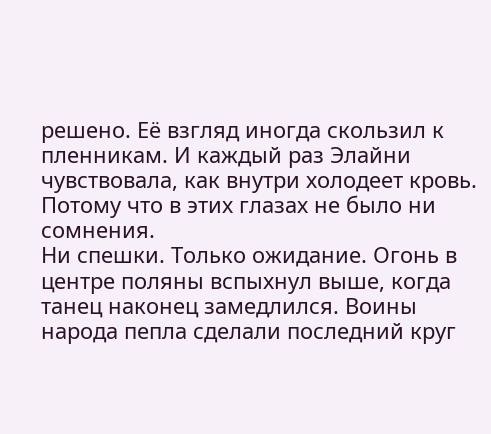решено. Её взгляд иногда скользил к пленникам. И каждый раз Элайни чувствовала, как внутри холодеет кровь.
Потому что в этих глазах не было ни сомнения.
Ни спешки. Только ожидание. Огонь в центре поляны вспыхнул выше, когда танец наконец замедлился. Воины народа пепла сделали последний круг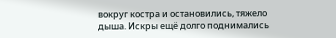вокруг костра и остановились, тяжело дыша. Искры ещё долго поднимались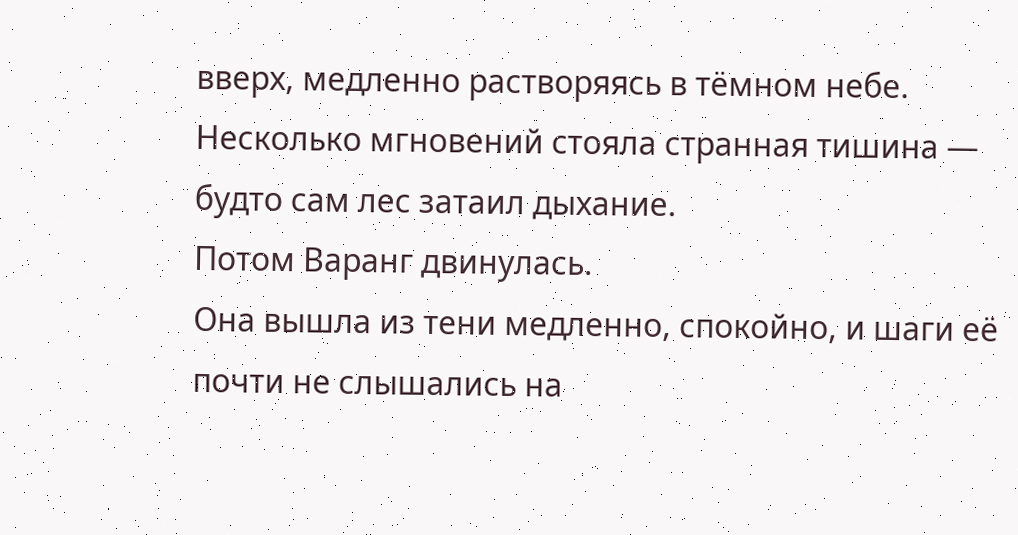вверх, медленно растворяясь в тёмном небе. Несколько мгновений стояла странная тишина — будто сам лес затаил дыхание.
Потом Варанг двинулась.
Она вышла из тени медленно, спокойно, и шаги её почти не слышались на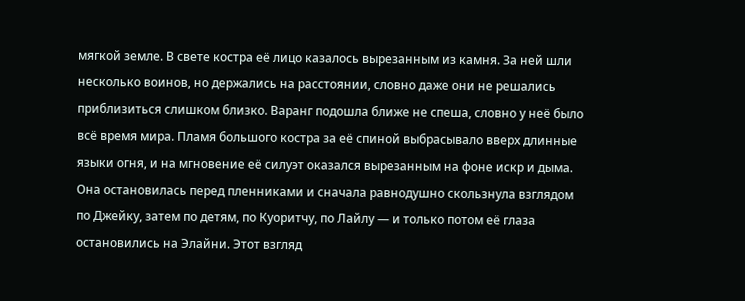мягкой земле. В свете костра её лицо казалось вырезанным из камня. За ней шли несколько воинов, но держались на расстоянии, словно даже они не решались приблизиться слишком близко. Варанг подошла ближе не спеша, словно у неё было всё время мира. Пламя большого костра за её спиной выбрасывало вверх длинные языки огня, и на мгновение её силуэт оказался вырезанным на фоне искр и дыма. Она остановилась перед пленниками и сначала равнодушно скользнула взглядом по Джейку, затем по детям, по Куоритчу, по Лайлу — и только потом её глаза остановились на Элайни. Этот взгляд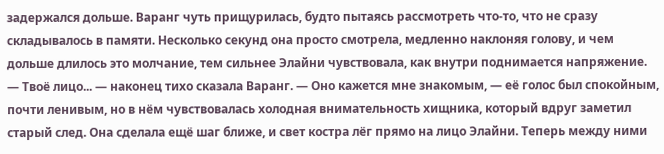задержался дольше. Варанг чуть прищурилась, будто пытаясь рассмотреть что-то, что не сразу складывалось в памяти. Несколько секунд она просто смотрела, медленно наклоняя голову, и чем дольше длилось это молчание, тем сильнее Элайни чувствовала, как внутри поднимается напряжение.
— Твоё лицо... — наконец тихо сказала Варанг. — Оно кажется мне знакомым, — её голос был спокойным, почти ленивым, но в нём чувствовалась холодная внимательность хищника, который вдруг заметил старый след. Она сделала ещё шаг ближе, и свет костра лёг прямо на лицо Элайни. Теперь между ними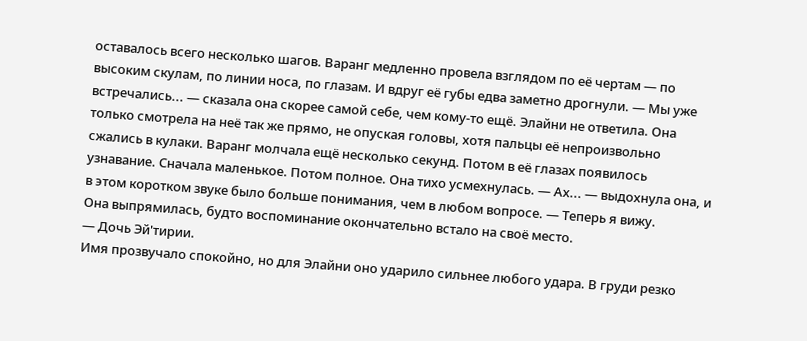оставалось всего несколько шагов. Варанг медленно провела взглядом по её чертам — по высоким скулам, по линии носа, по глазам. И вдруг её губы едва заметно дрогнули. — Мы уже встречались... — сказала она скорее самой себе, чем кому-то ещё. Элайни не ответила. Она только смотрела на неё так же прямо, не опуская головы, хотя пальцы её непроизвольно сжались в кулаки. Варанг молчала ещё несколько секунд. Потом в её глазах появилось узнавание. Сначала маленькое. Потом полное. Она тихо усмехнулась. — Ах... — выдохнула она, и в этом коротком звуке было больше понимания, чем в любом вопросе. — Теперь я вижу.
Она выпрямилась, будто воспоминание окончательно встало на своё место.
— Дочь Эй'тирии.
Имя прозвучало спокойно, но для Элайни оно ударило сильнее любого удара. В груди резко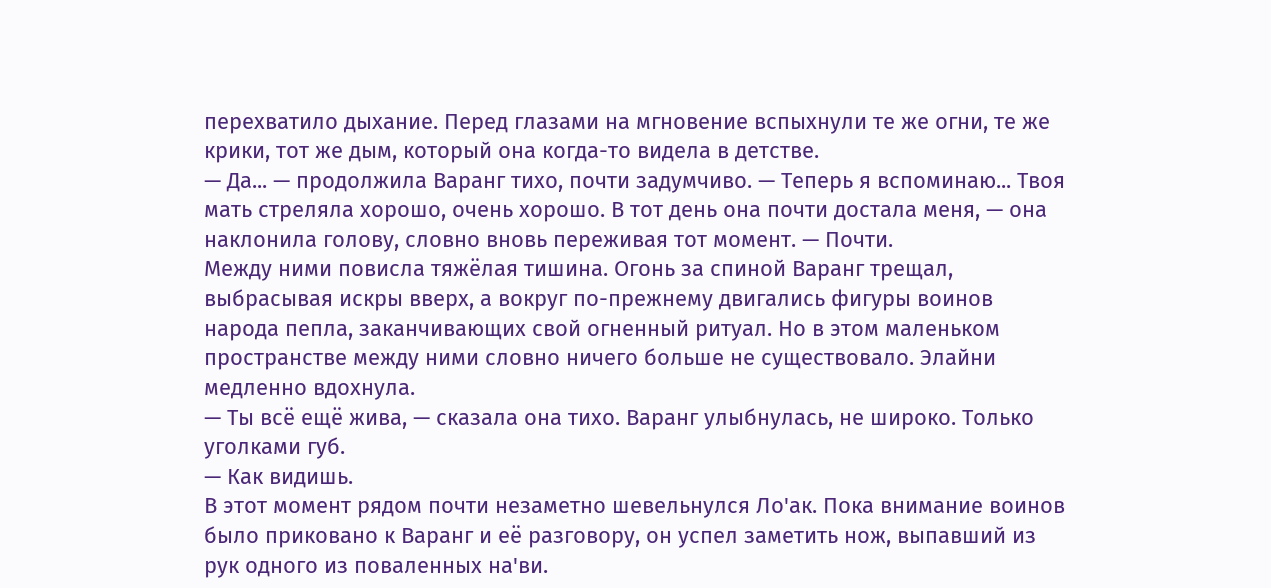перехватило дыхание. Перед глазами на мгновение вспыхнули те же огни, те же крики, тот же дым, который она когда-то видела в детстве.
— Да... — продолжила Варанг тихо, почти задумчиво. — Теперь я вспоминаю... Твоя мать стреляла хорошо, очень хорошо. В тот день она почти достала меня, — она наклонила голову, словно вновь переживая тот момент. — Почти.
Между ними повисла тяжёлая тишина. Огонь за спиной Варанг трещал, выбрасывая искры вверх, а вокруг по-прежнему двигались фигуры воинов народа пепла, заканчивающих свой огненный ритуал. Но в этом маленьком пространстве между ними словно ничего больше не существовало. Элайни медленно вдохнула.
— Ты всё ещё жива, — сказала она тихо. Варанг улыбнулась, не широко. Только уголками губ.
— Как видишь.
В этот момент рядом почти незаметно шевельнулся Ло'ак. Пока внимание воинов было приковано к Варанг и её разговору, он успел заметить нож, выпавший из рук одного из поваленных на'ви.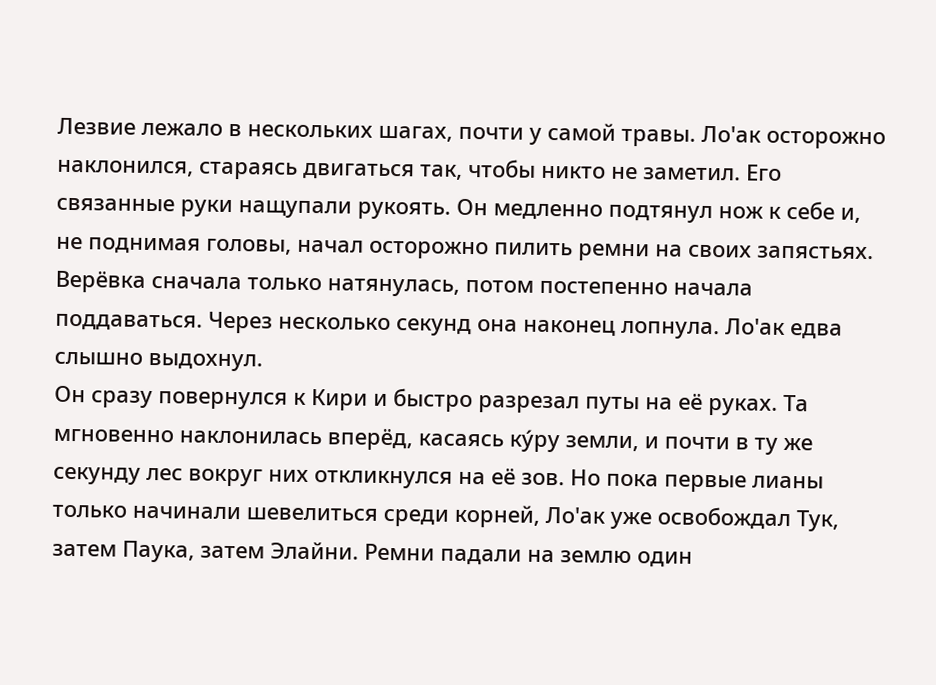Лезвие лежало в нескольких шагах, почти у самой травы. Ло'ак осторожно наклонился, стараясь двигаться так, чтобы никто не заметил. Его связанные руки нащупали рукоять. Он медленно подтянул нож к себе и, не поднимая головы, начал осторожно пилить ремни на своих запястьях. Верёвка сначала только натянулась, потом постепенно начала поддаваться. Через несколько секунд она наконец лопнула. Ло'ак едва слышно выдохнул.
Он сразу повернулся к Кири и быстро разрезал путы на её руках. Та мгновенно наклонилась вперёд, касаясь ку́ру земли, и почти в ту же секунду лес вокруг них откликнулся на её зов. Но пока первые лианы только начинали шевелиться среди корней, Ло'ак уже освобождал Тук, затем Паука, затем Элайни. Ремни падали на землю один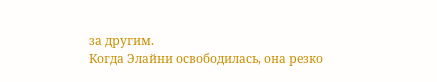за другим.
Когда Элайни освободилась, она резко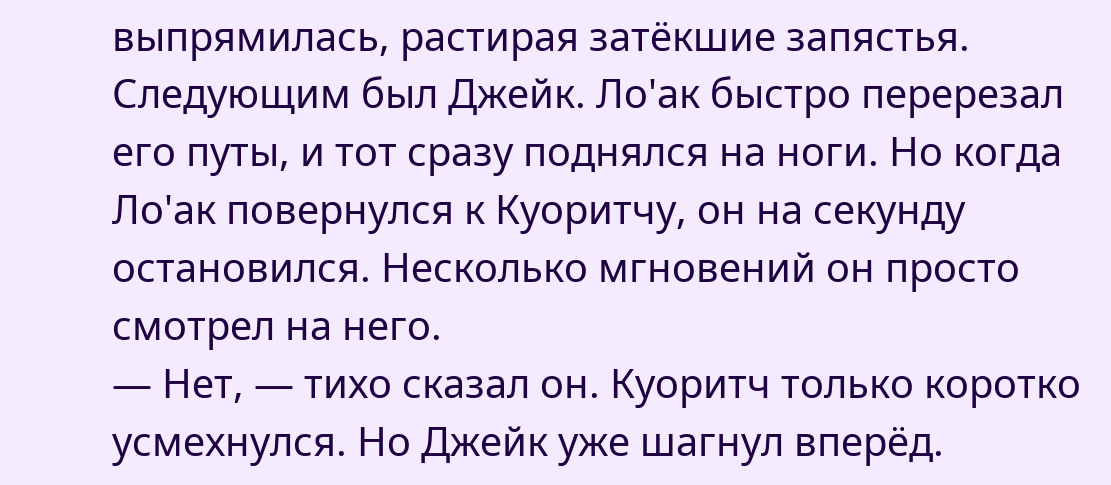выпрямилась, растирая затёкшие запястья.
Следующим был Джейк. Ло'ак быстро перерезал его путы, и тот сразу поднялся на ноги. Но когда Ло'ак повернулся к Куоритчу, он на секунду остановился. Несколько мгновений он просто смотрел на него.
— Нет, — тихо сказал он. Куоритч только коротко усмехнулся. Но Джейк уже шагнул вперёд.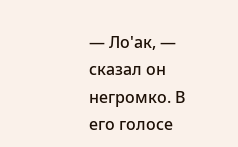— Ло'ак, — сказал он негромко. В его голосе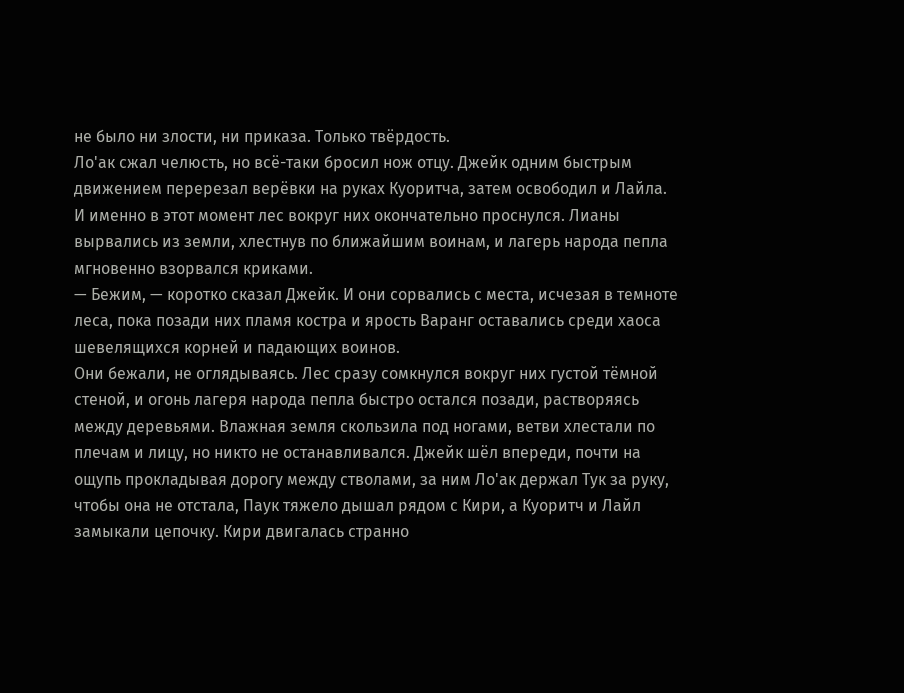не было ни злости, ни приказа. Только твёрдость.
Ло'ак сжал челюсть, но всё-таки бросил нож отцу. Джейк одним быстрым движением перерезал верёвки на руках Куоритча, затем освободил и Лайла. И именно в этот момент лес вокруг них окончательно проснулся. Лианы вырвались из земли, хлестнув по ближайшим воинам, и лагерь народа пепла мгновенно взорвался криками.
— Бежим, — коротко сказал Джейк. И они сорвались с места, исчезая в темноте леса, пока позади них пламя костра и ярость Варанг оставались среди хаоса шевелящихся корней и падающих воинов.
Они бежали, не оглядываясь. Лес сразу сомкнулся вокруг них густой тёмной стеной, и огонь лагеря народа пепла быстро остался позади, растворяясь между деревьями. Влажная земля скользила под ногами, ветви хлестали по плечам и лицу, но никто не останавливался. Джейк шёл впереди, почти на ощупь прокладывая дорогу между стволами, за ним Ло'ак держал Тук за руку, чтобы она не отстала, Паук тяжело дышал рядом с Кири, а Куоритч и Лайл замыкали цепочку. Кири двигалась странно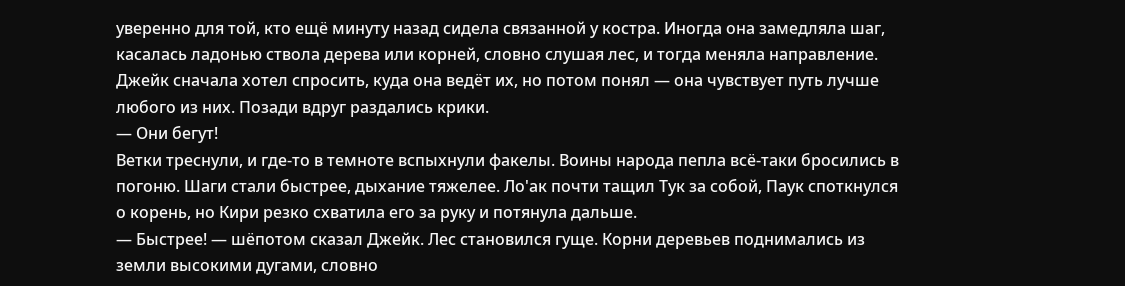уверенно для той, кто ещё минуту назад сидела связанной у костра. Иногда она замедляла шаг, касалась ладонью ствола дерева или корней, словно слушая лес, и тогда меняла направление. Джейк сначала хотел спросить, куда она ведёт их, но потом понял — она чувствует путь лучше любого из них. Позади вдруг раздались крики.
— Они бегут!
Ветки треснули, и где-то в темноте вспыхнули факелы. Воины народа пепла всё-таки бросились в погоню. Шаги стали быстрее, дыхание тяжелее. Ло'ак почти тащил Тук за собой, Паук споткнулся о корень, но Кири резко схватила его за руку и потянула дальше.
— Быстрее! — шёпотом сказал Джейк. Лес становился гуще. Корни деревьев поднимались из земли высокими дугами, словно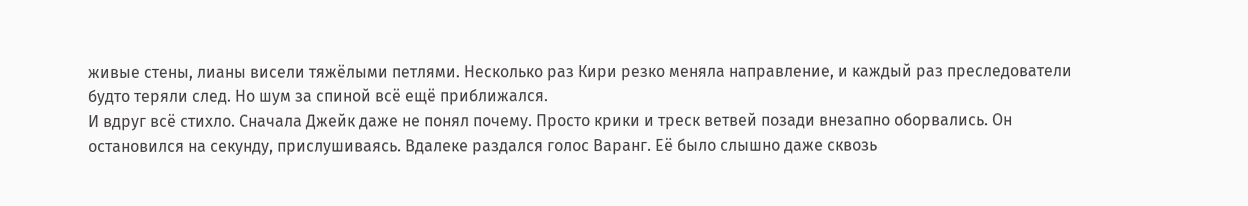живые стены, лианы висели тяжёлыми петлями. Несколько раз Кири резко меняла направление, и каждый раз преследователи будто теряли след. Но шум за спиной всё ещё приближался.
И вдруг всё стихло. Сначала Джейк даже не понял почему. Просто крики и треск ветвей позади внезапно оборвались. Он остановился на секунду, прислушиваясь. Вдалеке раздался голос Варанг. Её было слышно даже сквозь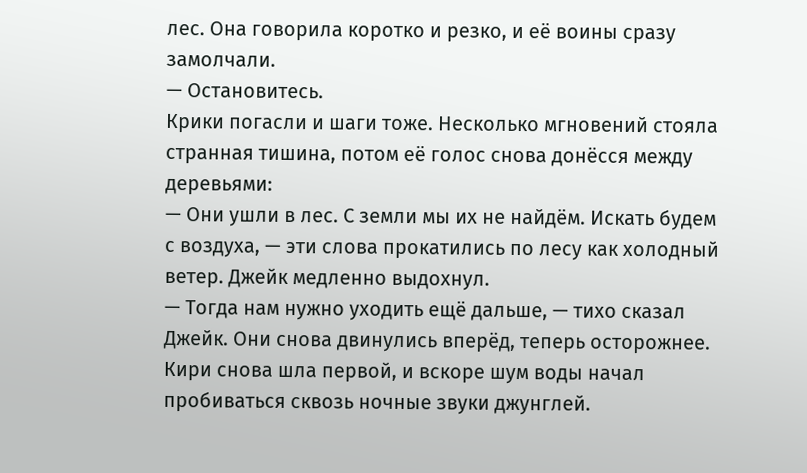лес. Она говорила коротко и резко, и её воины сразу замолчали.
— Остановитесь.
Крики погасли и шаги тоже. Несколько мгновений стояла странная тишина, потом её голос снова донёсся между деревьями:
— Они ушли в лес. С земли мы их не найдём. Искать будем с воздуха, — эти слова прокатились по лесу как холодный ветер. Джейк медленно выдохнул.
— Тогда нам нужно уходить ещё дальше, — тихо сказал Джейк. Они снова двинулись вперёд, теперь осторожнее. Кири снова шла первой, и вскоре шум воды начал пробиваться сквозь ночные звуки джунглей.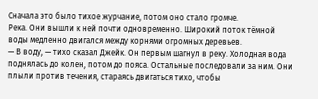Сначала это было тихое журчание, потом оно стало громче.
Река. Они вышли к ней почти одновременно. Широкий поток тёмной воды медленно двигался между корнями огромных деревьев.
— В воду, — тихо сказал Джейк. Он первым шагнул в реку. Холодная вода поднялась до колен, потом до пояса. Остальные последовали за ним. Они плыли против течения, стараясь двигаться тихо, чтобы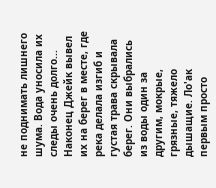не поднимать лишнего шума. Вода уносила их следы очень долго...
Наконец Джейк вывел их на берег в месте, где река делала изгиб и густая трава скрывала берег. Они выбрались из воды один за другим, мокрые, грязные, тяжело дышащие. Ло'ак первым просто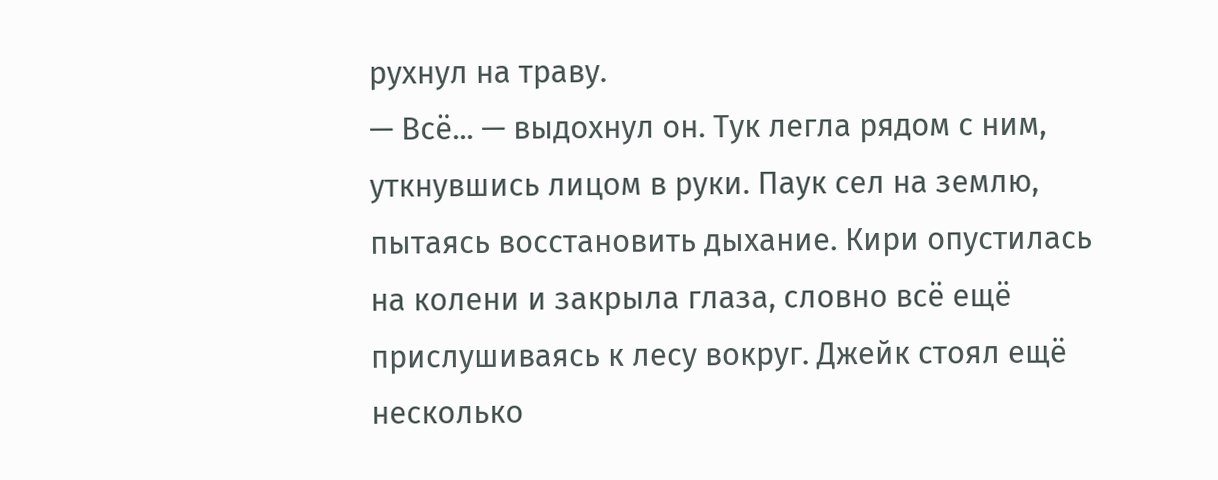рухнул на траву.
— Всё... — выдохнул он. Тук легла рядом с ним, уткнувшись лицом в руки. Паук сел на землю, пытаясь восстановить дыхание. Кири опустилась на колени и закрыла глаза, словно всё ещё прислушиваясь к лесу вокруг. Джейк стоял ещё несколько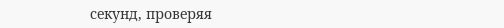секунд, проверяя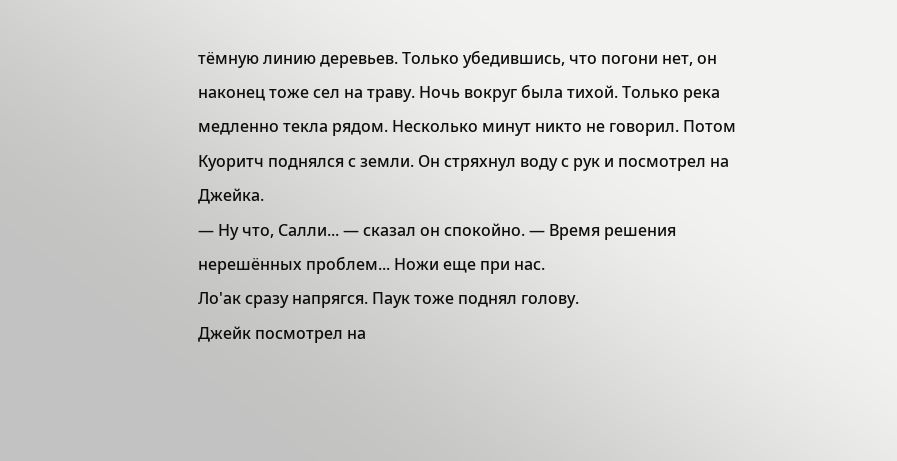тёмную линию деревьев. Только убедившись, что погони нет, он наконец тоже сел на траву. Ночь вокруг была тихой. Только река медленно текла рядом. Несколько минут никто не говорил. Потом Куоритч поднялся с земли. Он стряхнул воду с рук и посмотрел на Джейка.
— Ну что, Салли... — сказал он спокойно. — Время решения нерешённых проблем... Ножи еще при нас.
Ло'ак сразу напрягся. Паук тоже поднял голову.
Джейк посмотрел на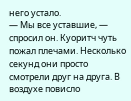него устало.
— Мы все уставшие, — спросил он. Куоритч чуть пожал плечами. Несколько секунд они просто смотрели друг на друга. В воздухе повисло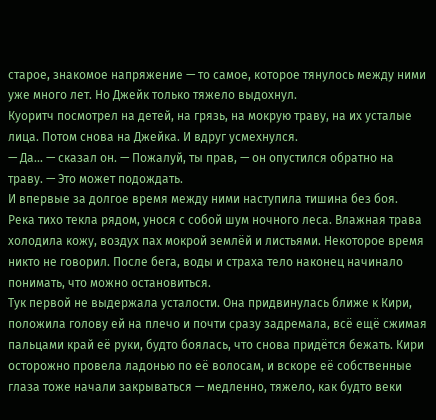старое, знакомое напряжение — то самое, которое тянулось между ними уже много лет. Но Джейк только тяжело выдохнул.
Куоритч посмотрел на детей, на грязь, на мокрую траву, на их усталые лица. Потом снова на Джейка. И вдруг усмехнулся.
— Да... — сказал он. — Пожалуй, ты прав, — он опустился обратно на траву. — Это может подождать.
И впервые за долгое время между ними наступила тишина без боя.
Река тихо текла рядом, унося с собой шум ночного леса. Влажная трава холодила кожу, воздух пах мокрой землёй и листьями. Некоторое время никто не говорил. После бега, воды и страха тело наконец начинало понимать, что можно остановиться.
Тук первой не выдержала усталости. Она придвинулась ближе к Кири, положила голову ей на плечо и почти сразу задремала, всё ещё сжимая пальцами край её руки, будто боялась, что снова придётся бежать. Кири осторожно провела ладонью по её волосам, и вскоре её собственные глаза тоже начали закрываться — медленно, тяжело, как будто веки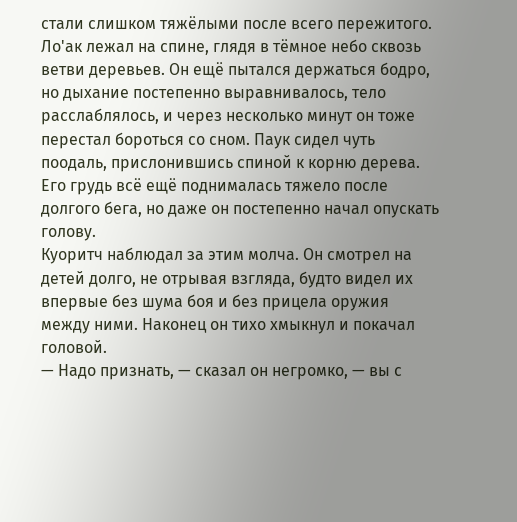стали слишком тяжёлыми после всего пережитого.
Ло'ак лежал на спине, глядя в тёмное небо сквозь ветви деревьев. Он ещё пытался держаться бодро, но дыхание постепенно выравнивалось, тело расслаблялось, и через несколько минут он тоже перестал бороться со сном. Паук сидел чуть поодаль, прислонившись спиной к корню дерева. Его грудь всё ещё поднималась тяжело после долгого бега, но даже он постепенно начал опускать голову.
Куоритч наблюдал за этим молча. Он смотрел на детей долго, не отрывая взгляда, будто видел их впервые без шума боя и без прицела оружия между ними. Наконец он тихо хмыкнул и покачал головой.
— Надо признать, — сказал он негромко, — вы с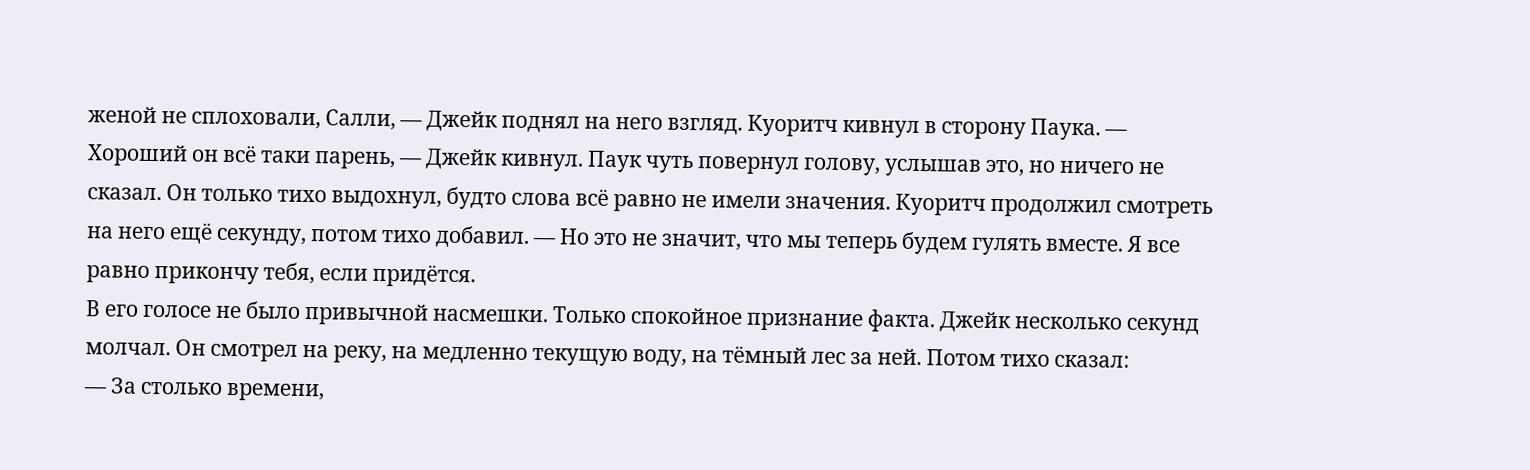женой не сплоховали, Салли, — Джейк поднял на него взгляд. Куоритч кивнул в сторону Паука. — Хороший он всё таки парень, — Джейк кивнул. Паук чуть повернул голову, услышав это, но ничего не сказал. Он только тихо выдохнул, будто слова всё равно не имели значения. Куоритч продолжил смотреть на него ещё секунду, потом тихо добавил. — Но это не значит, что мы теперь будем гулять вместе. Я все равно прикончу тебя, если придётся.
В его голосе не было привычной насмешки. Только спокойное признание факта. Джейк несколько секунд молчал. Он смотрел на реку, на медленно текущую воду, на тёмный лес за ней. Потом тихо сказал:
— За столько времени,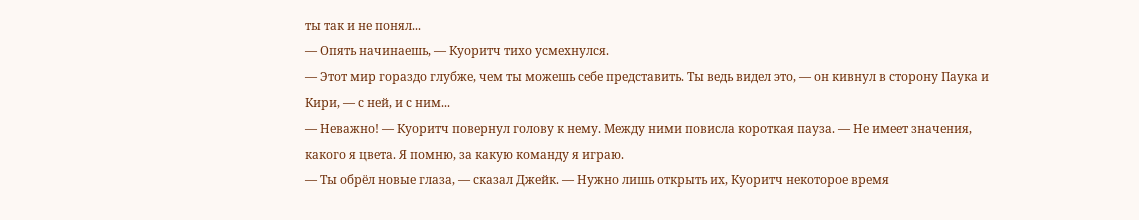ты так и не понял...
— Опять начинаешь, — Куоритч тихо усмехнулся.
— Этот мир гораздо глубже, чем ты можешь себе представить. Ты ведь видел это, — он кивнул в сторону Паука и Кири, — с ней, и с ним...
— Неважно! — Куоритч повернул голову к нему. Между ними повисла короткая пауза. — Не имеет значения, какого я цвета. Я помню, за какую команду я играю.
— Ты обрёл новые глаза, — сказал Джейк. — Нужно лишь открыть их, Куоритч некоторое время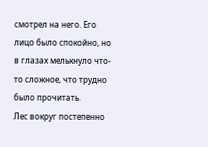смотрел на него. Его лицо было спокойно, но в глазах мелькнуло что-то сложное, что трудно было прочитать.
Лес вокруг постепенно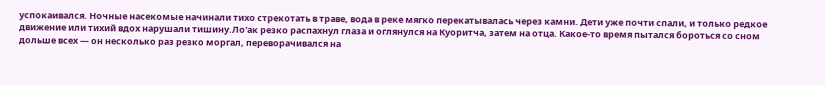успокаивался. Ночные насекомые начинали тихо стрекотать в траве, вода в реке мягко перекатывалась через камни. Дети уже почти спали, и только редкое движение или тихий вдох нарушали тишину.Ло'ак резко распахнул глаза и оглянулся на Куоритча, затем на отца. Какое-то время пытался бороться со сном дольше всех — он несколько раз резко моргал, переворачивался на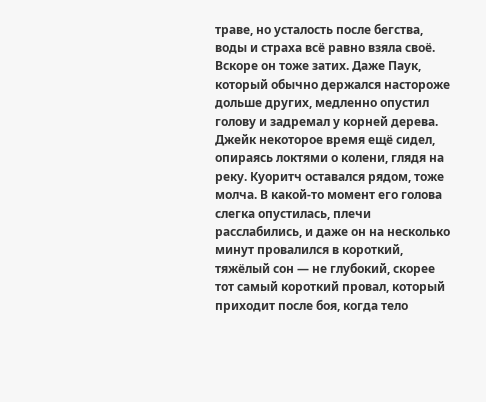траве, но усталость после бегства, воды и страха всё равно взяла своё. Вскоре он тоже затих. Даже Паук, который обычно держался настороже дольше других, медленно опустил голову и задремал у корней дерева. Джейк некоторое время ещё сидел, опираясь локтями о колени, глядя на реку. Куоритч оставался рядом, тоже молча. В какой-то момент его голова слегка опустилась, плечи расслабились, и даже он на несколько минут провалился в короткий, тяжёлый сон — не глубокий, скорее тот самый короткий провал, который приходит после боя, когда тело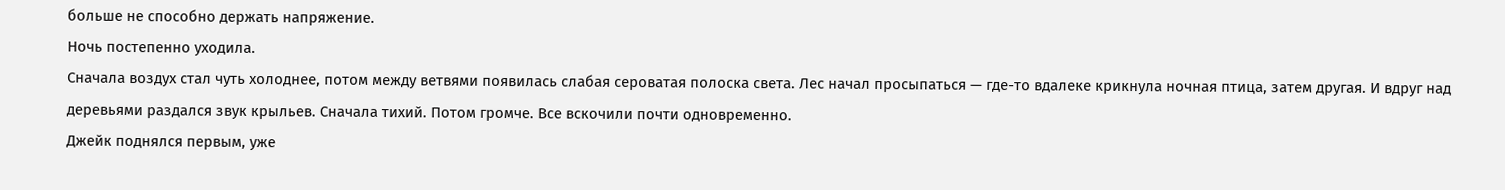больше не способно держать напряжение.
Ночь постепенно уходила.
Сначала воздух стал чуть холоднее, потом между ветвями появилась слабая сероватая полоска света. Лес начал просыпаться — где-то вдалеке крикнула ночная птица, затем другая. И вдруг над деревьями раздался звук крыльев. Сначала тихий. Потом громче. Все вскочили почти одновременно.
Джейк поднялся первым, уже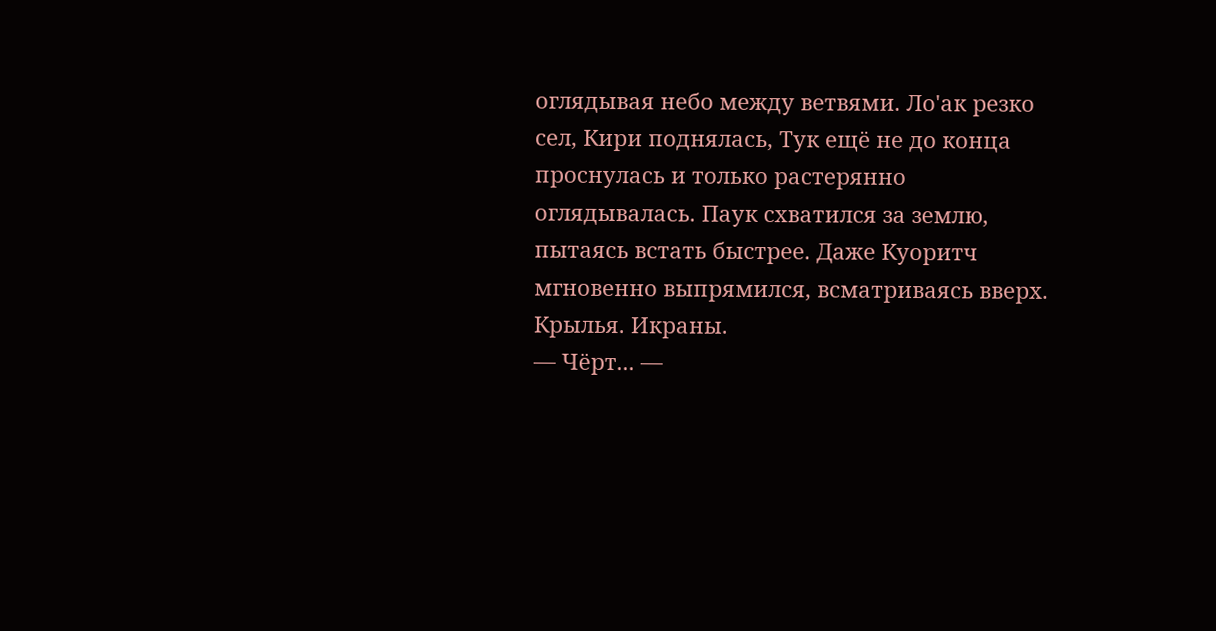оглядывая небо между ветвями. Ло'ак резко сел, Кири поднялась, Тук ещё не до конца проснулась и только растерянно оглядывалась. Паук схватился за землю, пытаясь встать быстрее. Даже Куоритч мгновенно выпрямился, всматриваясь вверх.
Крылья. Икраны.
— Чёрт... —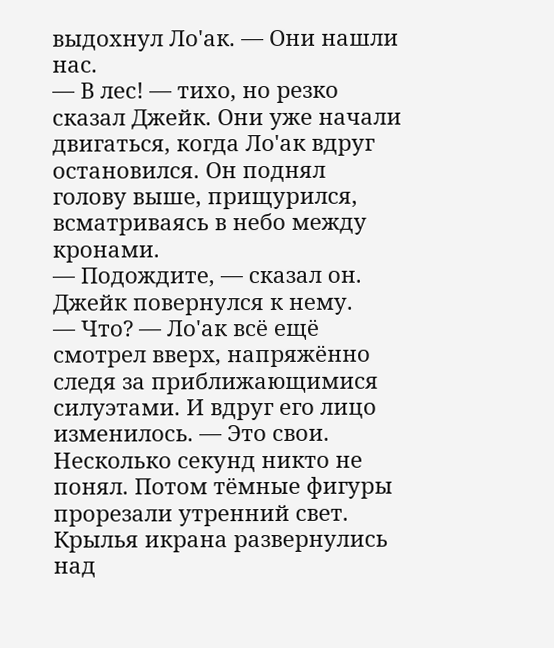выдохнул Ло'ак. — Они нашли нас.
— В лес! — тихо, но резко сказал Джейк. Они уже начали двигаться, когда Ло'ак вдруг остановился. Он поднял голову выше, прищурился, всматриваясь в небо между кронами.
— Подождите, — сказал он. Джейк повернулся к нему.
— Что? — Ло'ак всё ещё смотрел вверх, напряжённо следя за приближающимися силуэтами. И вдруг его лицо изменилось. — Это свои.
Несколько секунд никто не понял. Потом тёмные фигуры прорезали утренний свет. Крылья икрана развернулись над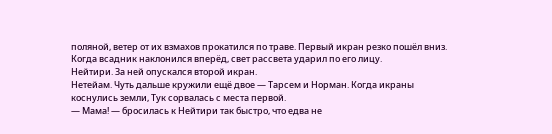поляной, ветер от их взмахов прокатился по траве. Первый икран резко пошёл вниз. Когда всадник наклонился вперёд, свет рассвета ударил по его лицу.
Нейтири. За ней опускался второй икран.
Нетейам. Чуть дальше кружили ещё двое — Тарсем и Норман. Когда икраны коснулись земли, Тук сорвалась с места первой.
— Мама! — бросилась к Нейтири так быстро, что едва не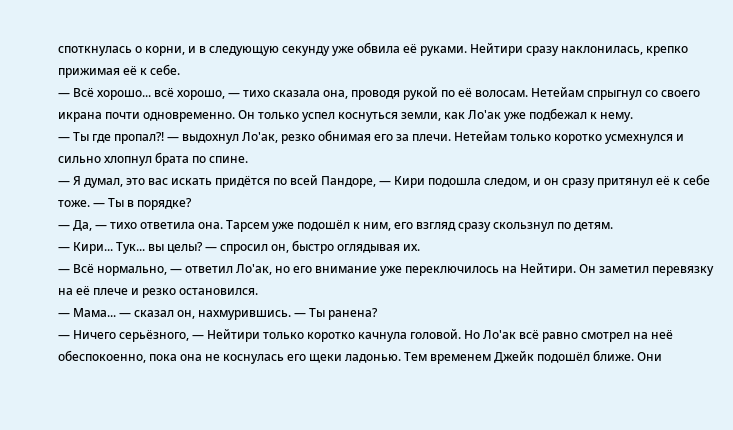споткнулась о корни, и в следующую секунду уже обвила её руками. Нейтири сразу наклонилась, крепко прижимая её к себе.
— Всё хорошо... всё хорошо, — тихо сказала она, проводя рукой по её волосам. Нетейам спрыгнул со своего икрана почти одновременно. Он только успел коснуться земли, как Ло'ак уже подбежал к нему.
— Ты где пропал?! — выдохнул Ло'ак, резко обнимая его за плечи. Нетейам только коротко усмехнулся и сильно хлопнул брата по спине.
— Я думал, это вас искать придётся по всей Пандоре, — Кири подошла следом, и он сразу притянул её к себе тоже. — Ты в порядке?
— Да, — тихо ответила она. Тарсем уже подошёл к ним, его взгляд сразу скользнул по детям.
— Кири... Тук... вы целы? — спросил он, быстро оглядывая их.
— Всё нормально, — ответил Ло'ак, но его внимание уже переключилось на Нейтири. Он заметил перевязку на её плече и резко остановился.
— Мама... — сказал он, нахмурившись. — Ты ранена?
— Ничего серьёзного, — Нейтири только коротко качнула головой. Но Ло'ак всё равно смотрел на неё обеспокоенно, пока она не коснулась его щеки ладонью. Тем временем Джейк подошёл ближе. Они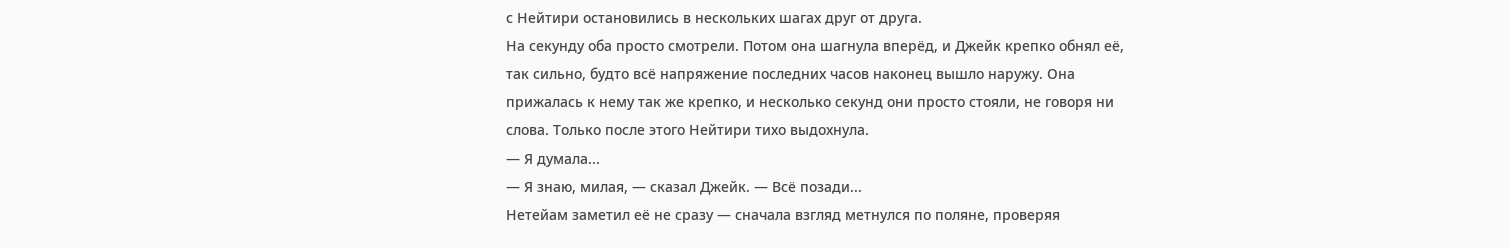с Нейтири остановились в нескольких шагах друг от друга.
На секунду оба просто смотрели. Потом она шагнула вперёд, и Джейк крепко обнял её, так сильно, будто всё напряжение последних часов наконец вышло наружу. Она прижалась к нему так же крепко, и несколько секунд они просто стояли, не говоря ни слова. Только после этого Нейтири тихо выдохнула.
— Я думала...
— Я знаю, милая, — сказал Джейк. — Всё позади...
Нетейам заметил её не сразу — сначала взгляд метнулся по поляне, проверяя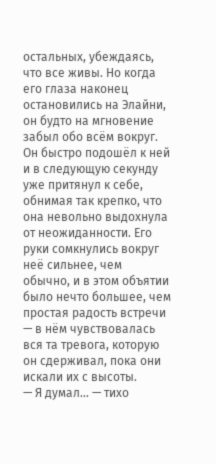остальных, убеждаясь, что все живы. Но когда его глаза наконец остановились на Элайни, он будто на мгновение забыл обо всём вокруг. Он быстро подошёл к ней и в следующую секунду уже притянул к себе, обнимая так крепко, что она невольно выдохнула от неожиданности. Его руки сомкнулись вокруг неё сильнее, чем обычно, и в этом объятии было нечто большее, чем простая радость встречи — в нём чувствовалась вся та тревога, которую он сдерживал, пока они искали их с высоты.
— Я думал... — тихо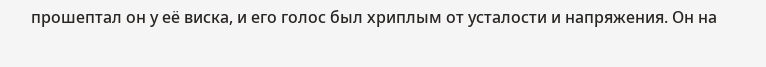прошептал он у её виска, и его голос был хриплым от усталости и напряжения. Он на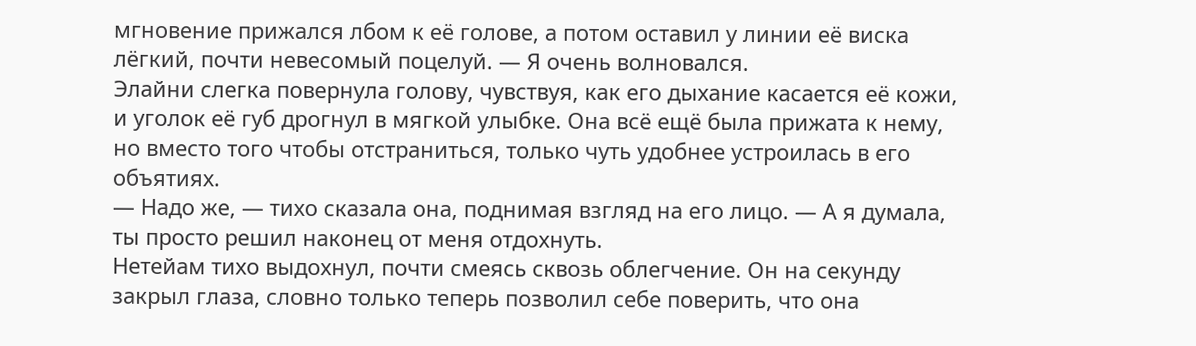мгновение прижался лбом к её голове, а потом оставил у линии её виска лёгкий, почти невесомый поцелуй. — Я очень волновался.
Элайни слегка повернула голову, чувствуя, как его дыхание касается её кожи, и уголок её губ дрогнул в мягкой улыбке. Она всё ещё была прижата к нему, но вместо того чтобы отстраниться, только чуть удобнее устроилась в его объятиях.
— Надо же, — тихо сказала она, поднимая взгляд на его лицо. — А я думала, ты просто решил наконец от меня отдохнуть.
Нетейам тихо выдохнул, почти смеясь сквозь облегчение. Он на секунду закрыл глаза, словно только теперь позволил себе поверить, что она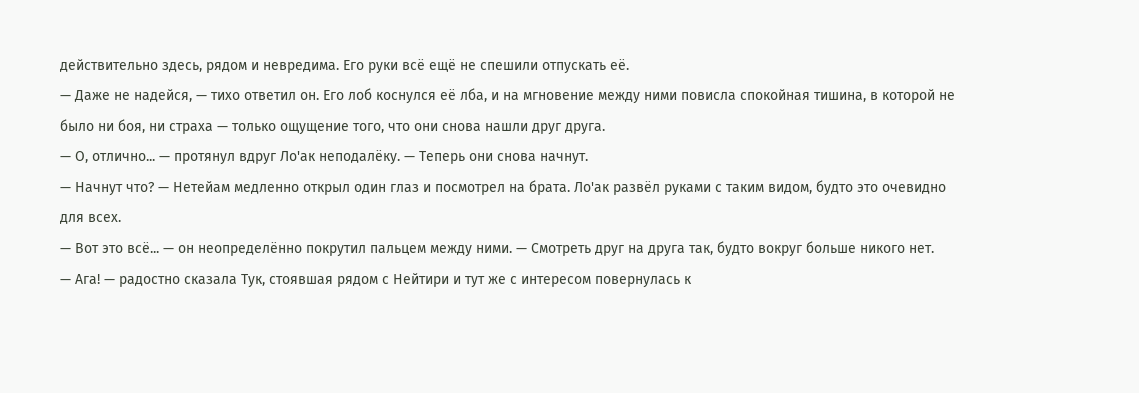действительно здесь, рядом и невредима. Его руки всё ещё не спешили отпускать её.
— Даже не надейся, — тихо ответил он. Его лоб коснулся её лба, и на мгновение между ними повисла спокойная тишина, в которой не было ни боя, ни страха — только ощущение того, что они снова нашли друг друга.
— О, отлично... — протянул вдруг Ло'ак неподалёку. — Теперь они снова начнут.
— Начнут что? — Нетейам медленно открыл один глаз и посмотрел на брата. Ло'ак развёл руками с таким видом, будто это очевидно для всех.
— Вот это всё... — он неопределённо покрутил пальцем между ними. — Смотреть друг на друга так, будто вокруг больше никого нет.
— Ага! — радостно сказала Тук, стоявшая рядом с Нейтири и тут же с интересом повернулась к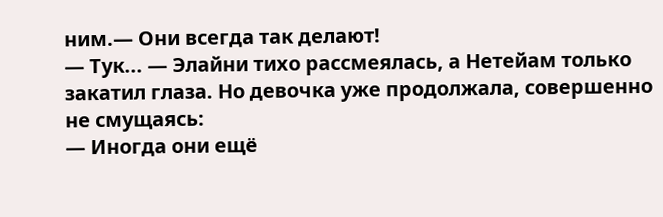ним.— Они всегда так делают!
— Тук... — Элайни тихо рассмеялась, а Нетейам только закатил глаза. Но девочка уже продолжала, совершенно не смущаясь:
— Иногда они ещё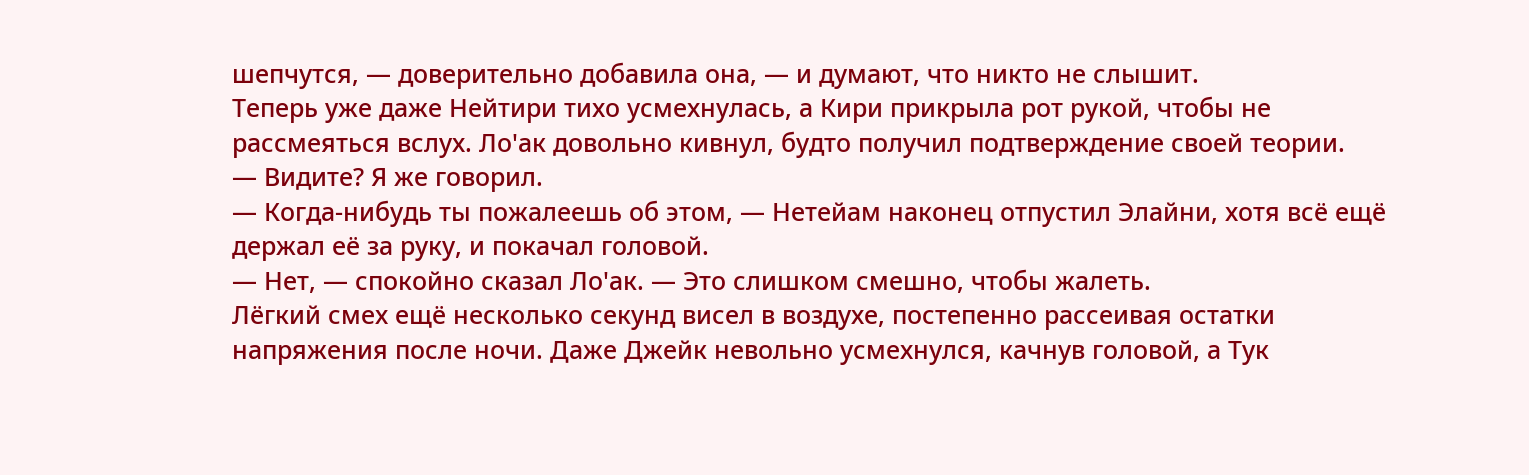шепчутся, — доверительно добавила она, — и думают, что никто не слышит.
Теперь уже даже Нейтири тихо усмехнулась, а Кири прикрыла рот рукой, чтобы не рассмеяться вслух. Ло'ак довольно кивнул, будто получил подтверждение своей теории.
— Видите? Я же говорил.
— Когда-нибудь ты пожалеешь об этом, — Нетейам наконец отпустил Элайни, хотя всё ещё держал её за руку, и покачал головой.
— Нет, — спокойно сказал Ло'ак. — Это слишком смешно, чтобы жалеть.
Лёгкий смех ещё несколько секунд висел в воздухе, постепенно рассеивая остатки напряжения после ночи. Даже Джейк невольно усмехнулся, качнув головой, а Тук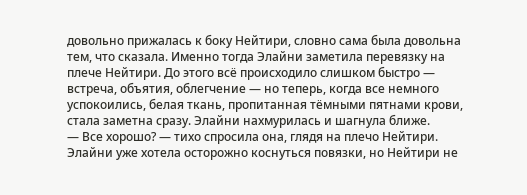довольно прижалась к боку Нейтири, словно сама была довольна тем, что сказала. Именно тогда Элайни заметила перевязку на плече Нейтири. До этого всё происходило слишком быстро — встреча, объятия, облегчение — но теперь, когда все немного успокоились, белая ткань, пропитанная тёмными пятнами крови, стала заметна сразу. Элайни нахмурилась и шагнула ближе.
— Все хорошо? — тихо спросила она, глядя на плечо Нейтири. Элайни уже хотела осторожно коснуться повязки, но Нейтири не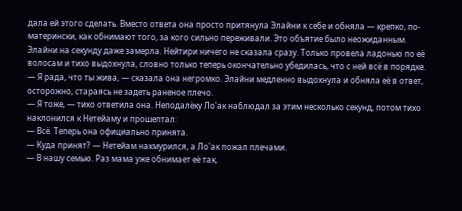дала ей этого сделать. Вместо ответа она просто притянула Элайни к себе и обняла — крепко, по-матерински, как обнимают того, за кого сильно переживали. Это объятие было неожиданным.
Элайни на секунду даже замерла. Нейтири ничего не сказала сразу. Только провела ладонью по её волосам и тихо выдохнула, словно только теперь окончательно убедилась, что с ней всё в порядке.
— Я рада, что ты жива, — сказала она негромко. Элайни медленно выдохнула и обняла её в ответ, осторожно, стараясь не задеть раненое плечо.
— Я тоже, — тихо ответила она. Неподалёку Ло'ак наблюдал за этим несколько секунд, потом тихо наклонился к Нетейаму и прошептал:
— Всё. Теперь она официально принята.
— Куда принят? — Нетейам нахмурился, а Ло'ак пожал плечами.
— В нашу семью. Раз мама уже обнимает её так,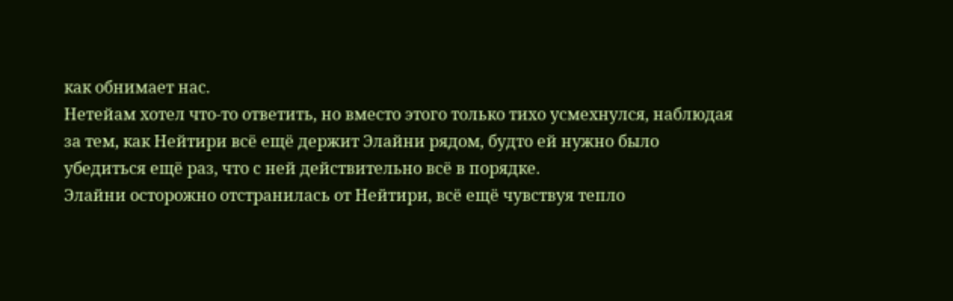как обнимает нас.
Нетейам хотел что-то ответить, но вместо этого только тихо усмехнулся, наблюдая за тем, как Нейтири всё ещё держит Элайни рядом, будто ей нужно было убедиться ещё раз, что с ней действительно всё в порядке.
Элайни осторожно отстранилась от Нейтири, всё ещё чувствуя тепло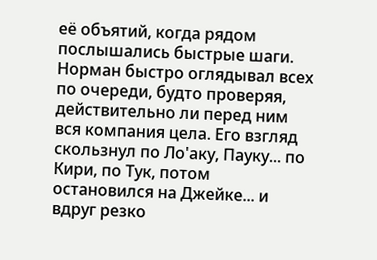её объятий, когда рядом послышались быстрые шаги. Норман быстро оглядывал всех по очереди, будто проверяя, действительно ли перед ним вся компания цела. Его взгляд скользнул по Ло'аку, Пауку... по Кири, по Тук, потом остановился на Джейке... и вдруг резко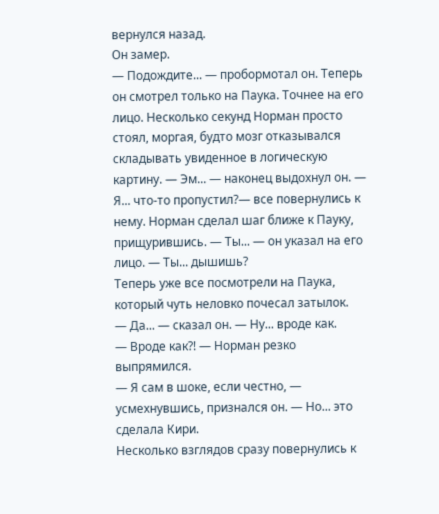вернулся назад.
Он замер.
— Подождите... — пробормотал он. Теперь он смотрел только на Паука. Точнее на его лицо. Несколько секунд Норман просто стоял, моргая, будто мозг отказывался складывать увиденное в логическую картину. — Эм... — наконец выдохнул он. — Я... что-то пропустил?— все повернулись к нему. Норман сделал шаг ближе к Пауку, прищурившись. — Ты... — он указал на его лицо. — Ты... дышишь?
Теперь уже все посмотрели на Паука, который чуть неловко почесал затылок.
— Да... — сказал он. — Ну... вроде как.
— Вроде как?! — Норман резко выпрямился.
— Я сам в шоке, если честно, — усмехнувшись, признался он. — Но... это сделала Кири.
Несколько взглядов сразу повернулись к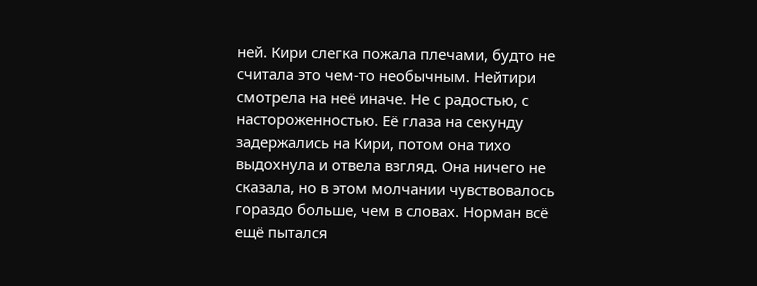ней. Кири слегка пожала плечами, будто не считала это чем-то необычным. Нейтири смотрела на неё иначе. Не с радостью, с настороженностью. Её глаза на секунду задержались на Кири, потом она тихо выдохнула и отвела взгляд. Она ничего не сказала, но в этом молчании чувствовалось гораздо больше, чем в словах. Норман всё ещё пытался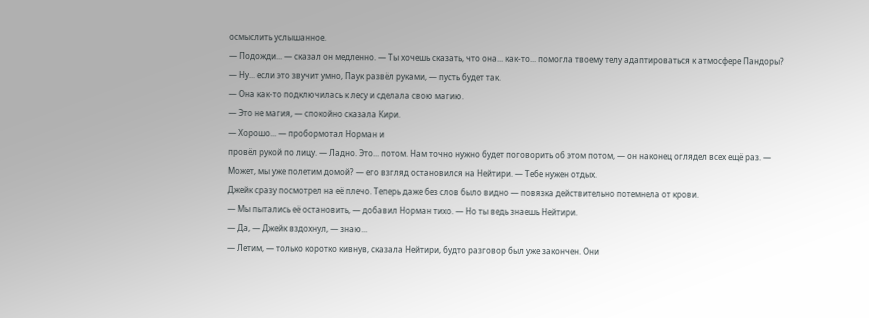осмыслить услышанное.
— Подожди... — сказал он медленно. — Ты хочешь сказать, что она... как-то... помогла твоему телу адаптироваться к атмосфере Пандоры?
— Ну... если это звучит умно, Паук развёл руками, — пусть будет так.
— Она как-то подключилась к лесу и сделала свою магию.
— Это не магия, — спокойно сказала Кири.
— Хорошо... — пробормотал Норман и
провёл рукой по лицу. — Ладно. Это... потом. Нам точно нужно будет поговорить об этом потом, — он наконец оглядел всех ещё раз. — Может, мы уже полетим домой? — его взгляд остановился на Нейтири. — Тебе нужен отдых.
Джейк сразу посмотрел на её плечо. Теперь даже без слов было видно — повязка действительно потемнела от крови.
— Мы пытались её остановить, — добавил Норман тихо. — Но ты ведь знаешь Нейтири.
— Да, — Джейк вздохнул, — знаю...
— Летим, — только коротко кивнув, сказала Нейтири, будто разговор был уже закончен. Они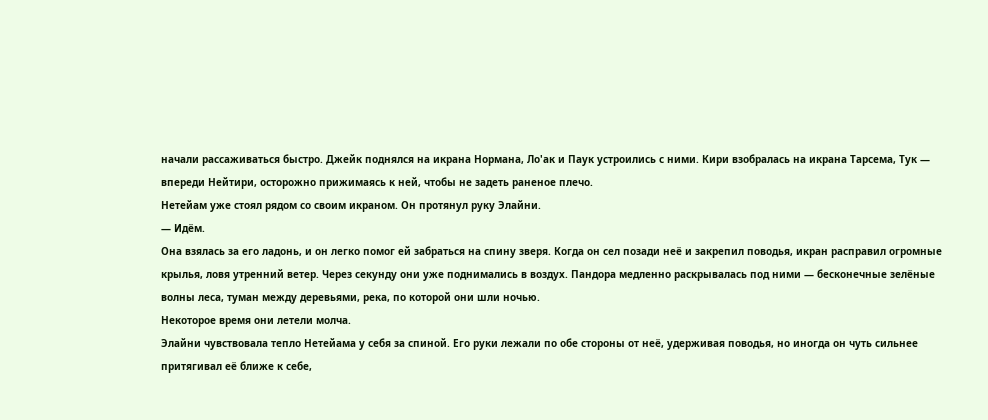начали рассаживаться быстро. Джейк поднялся на икрана Нормана, Ло'ак и Паук устроились с ними. Кири взобралась на икрана Тарсема, Тук — впереди Нейтири, осторожно прижимаясь к ней, чтобы не задеть раненое плечо.
Нетейам уже стоял рядом со своим икраном. Он протянул руку Элайни.
— Идём.
Она взялась за его ладонь, и он легко помог ей забраться на спину зверя. Когда он сел позади неё и закрепил поводья, икран расправил огромные крылья, ловя утренний ветер. Через секунду они уже поднимались в воздух. Пандора медленно раскрывалась под ними — бесконечные зелёные волны леса, туман между деревьями, река, по которой они шли ночью.
Некоторое время они летели молча.
Элайни чувствовала тепло Нетейама у себя за спиной. Его руки лежали по обе стороны от неё, удерживая поводья, но иногда он чуть сильнее притягивал её ближе к себе,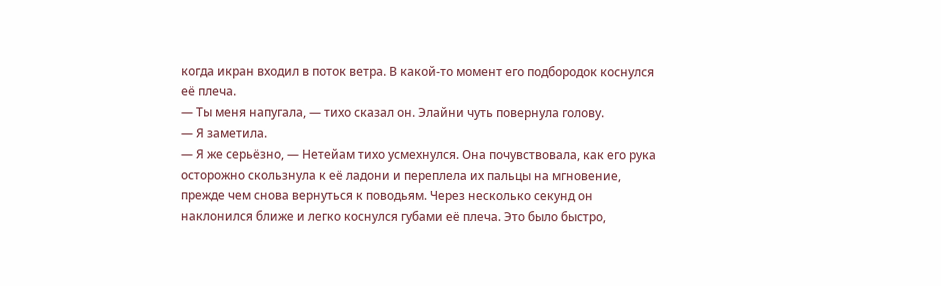когда икран входил в поток ветра. В какой-то момент его подбородок коснулся её плеча.
— Ты меня напугала, — тихо сказал он. Элайни чуть повернула голову.
— Я заметила.
— Я же серьёзно, — Нетейам тихо усмехнулся. Она почувствовала, как его рука осторожно скользнула к её ладони и переплела их пальцы на мгновение, прежде чем снова вернуться к поводьям. Через несколько секунд он наклонился ближе и легко коснулся губами её плеча. Это было быстро,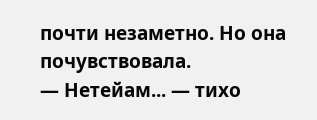почти незаметно. Но она почувствовала.
— Нетейам... — тихо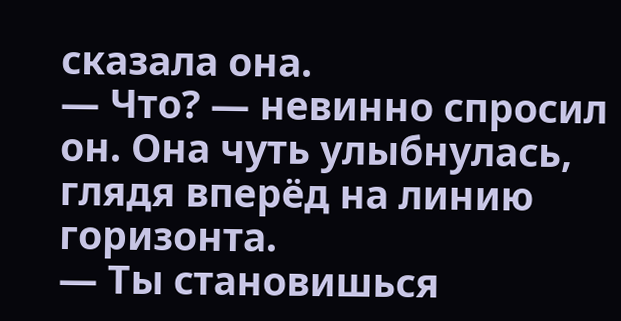сказала она.
— Что? — невинно спросил он. Она чуть улыбнулась, глядя вперёд на линию горизонта.
— Ты становишься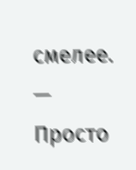смелее.
— Просто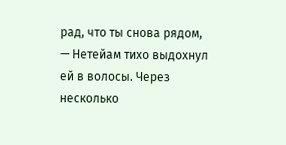рад, что ты снова рядом, — Нетейам тихо выдохнул ей в волосы. Через несколько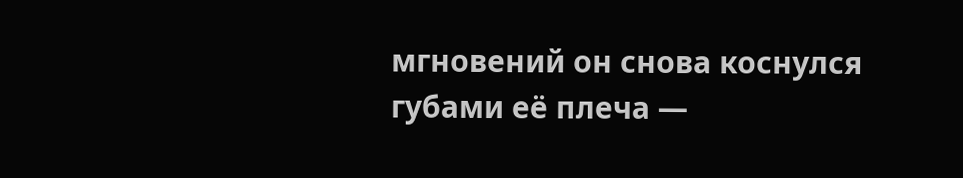мгновений он снова коснулся губами её плеча —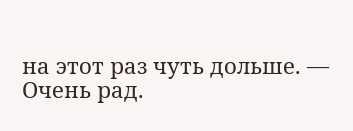на этот раз чуть дольше. — Очень рад.